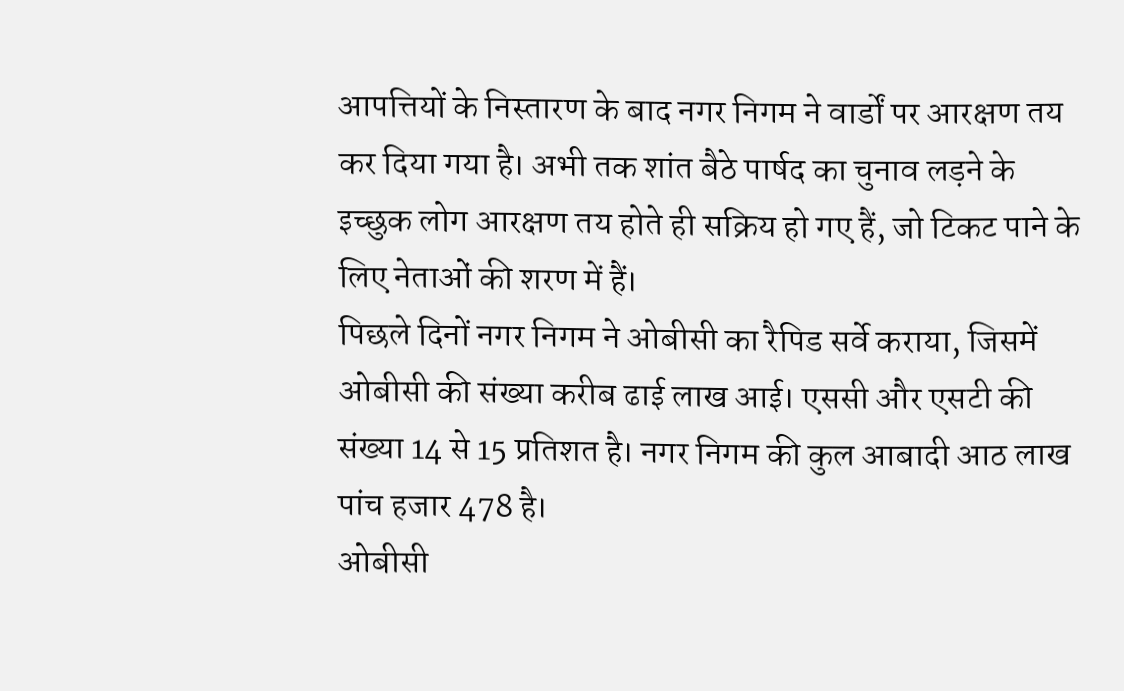आपत्तियों के निस्तारण के बाद नगर निगम ने वार्डों पर आरक्षण तय कर दिया गया है। अभी तक शांत बैठे पार्षद का चुनाव लड़ने के इच्छुक लोग आरक्षण तय होते ही सक्रिय हो गए हैं, जो टिकट पाने के लिए नेताओं की शरण में हैं।
पिछले दिनों नगर निगम ने ओबीसी का रैपिड सर्वे कराया, जिसमें ओबीसी की संख्या करीब ढाई लाख आई। एससी और एसटी की संख्या 14 से 15 प्रतिशत है। नगर निगम की कुल आबादी आठ लाख पांच हजार 478 है।
ओबीसी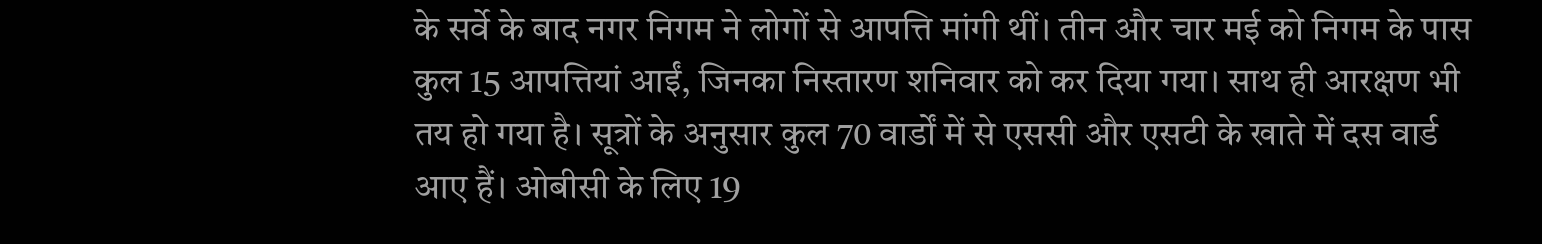के सर्वे के बाद नगर निगम ने लोगों से आपत्ति मांगी थीं। तीन और चार मई को निगम के पास कुल 15 आपत्तियां आईं, जिनका निस्तारण शनिवार को कर दिया गया। साथ ही आरक्षण भी तय हो गया है। सूत्रों के अनुसार कुल 70 वार्डों में से एससी और एसटी के खाते में दस वार्ड आए हैं। ओबीसी के लिए 19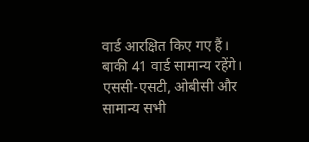वार्ड आरक्षित किए गए हैं।
बाकी 41 वार्ड सामान्य रहेंगे। एससी-एसटी, ओबीसी और सामान्य सभी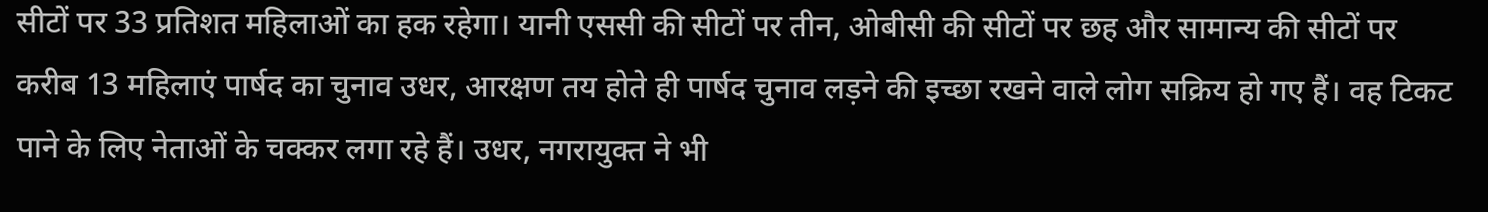सीटों पर 33 प्रतिशत महिलाओं का हक रहेगा। यानी एससी की सीटों पर तीन, ओबीसी की सीटों पर छह और सामान्य की सीटों पर करीब 13 महिलाएं पार्षद का चुनाव उधर, आरक्षण तय होते ही पार्षद चुनाव लड़ने की इच्छा रखने वाले लोग सक्रिय हो गए हैं। वह टिकट पाने के लिए नेताओं के चक्कर लगा रहे हैं। उधर, नगरायुक्त ने भी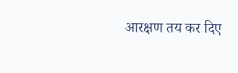आरक्षण तय कर दिए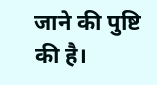जाने की पुष्टि की है।